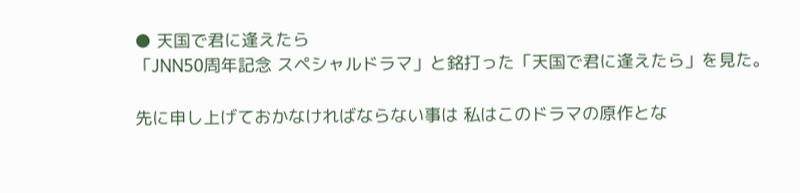● 天国で君に逢えたら
「JNN50周年記念 スペシャルドラマ」と銘打った「天国で君に逢えたら」を見た。

先に申し上げておかなければならない事は 私はこのドラマの原作とな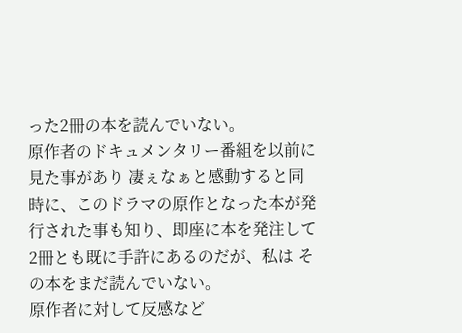った2冊の本を読んでいない。
原作者のドキュメンタリー番組を以前に見た事があり 凄ぇなぁと感動すると同時に、このドラマの原作となった本が発行された事も知り、即座に本を発注して2冊とも既に手許にあるのだが、私は その本をまだ読んでいない。
原作者に対して反感など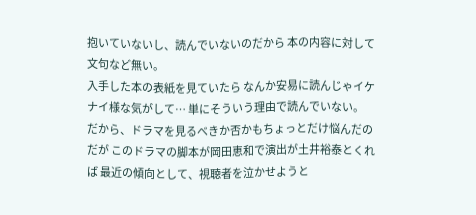抱いていないし、読んでいないのだから 本の内容に対して文句など無い。
入手した本の表紙を見ていたら なんか安易に読んじゃイケナイ様な気がして… 単にそういう理由で読んでいない。
だから、ドラマを見るべきか否かもちょっとだけ悩んだのだが このドラマの脚本が岡田恵和で演出が土井裕泰とくれば 最近の傾向として、視聴者を泣かせようと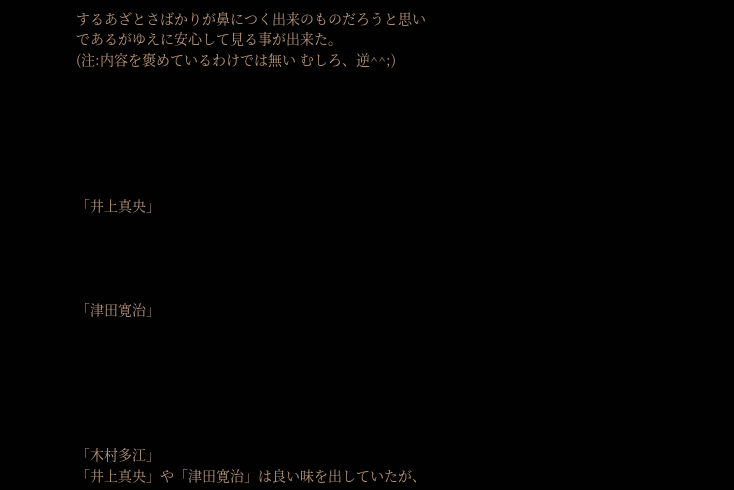するあざとさばかりが鼻につく出来のものだろうと思い であるがゆえに安心して見る事が出来た。
(注:内容を褒めているわけでは無い むしろ、逆^^;)






「井上真央」




「津田寛治」






「木村多江」
「井上真央」や「津田寛治」は良い味を出していたが、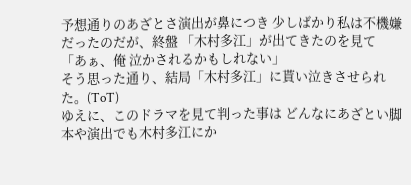予想通りのあざとさ演出が鼻につき 少しばかり私は不機嫌だったのだが、終盤 「木村多江」が出てきたのを見て
「あぁ、俺 泣かされるかもしれない」
そう思った通り、結局「木村多江」に貰い泣きさせられた。(ToT)
ゆえに、このドラマを見て判った事は どんなにあざとい脚本や演出でも木村多江にか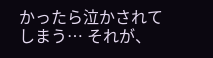かったら泣かされてしまう… それが、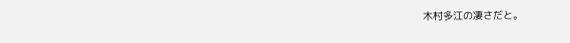木村多江の凄さだと。